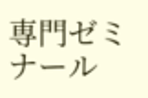専門ゼミナール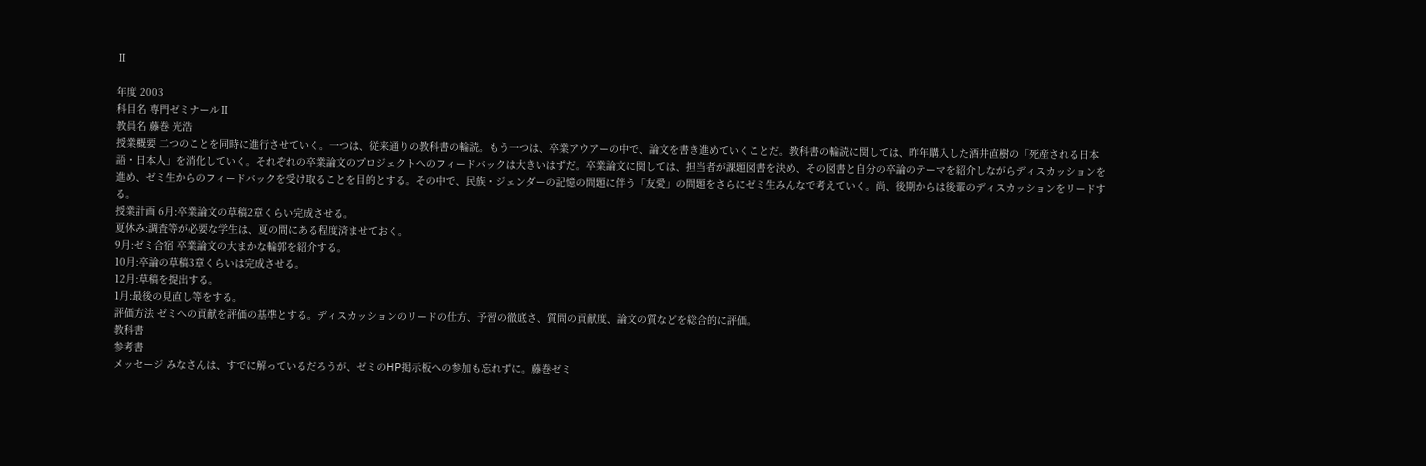Ⅱ

年度 2003
科目名 専門ゼミナールⅡ
教員名 藤巻 光浩
授業概要 二つのことを同時に進行させていく。一つは、従来通りの教科書の輪読。もう一つは、卒業アウアーの中で、論文を書き進めていくことだ。教科書の輪読に関しては、昨年購入した酒井直樹の「死産される日本語・日本人」を消化していく。それぞれの卒業論文のプロジェクトへのフィードバックは大きいはずだ。卒業論文に関しては、担当者が課題図書を決め、その図書と自分の卒論のテーマを紹介しながらディスカッションを進め、ゼミ生からのフィードバックを受け取ることを目的とする。その中で、民族・ジェンダーの記憶の問題に伴う「友愛」の問題をさらにゼミ生みんなで考えていく。尚、後期からは後輩のディスカッションをリードする。
授業計画 6月:卒業論文の草稿2章くらい完成させる。
夏休み:調査等が必要な学生は、夏の間にある程度済ませておく。
9月:ゼミ合宿 卒業論文の大まかな輪郭を紹介する。
10月:卒論の草稿3章くらいは完成させる。
12月:草稿を提出する。
1月:最後の見直し等をする。
評価方法 ゼミへの貢献を評価の基準とする。ディスカッションのリードの仕方、予習の徹底さ、質問の貢献度、論文の質などを総合的に評価。
教科書
参考書
メッセージ みなさんは、すでに解っているだろうが、ゼミのHP掲示板への参加も忘れずに。藤巻ゼミ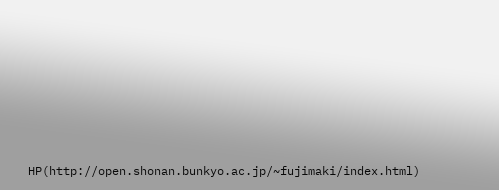HP(http://open.shonan.bunkyo.ac.jp/~fujimaki/index.html)